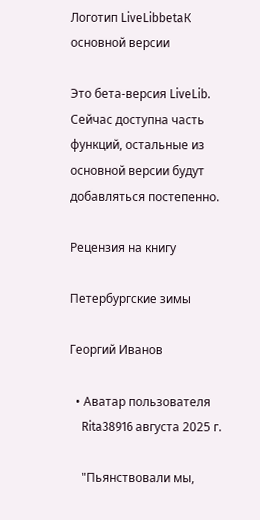Логотип LiveLibbetaК основной версии

Это бета-версия LiveLib. Сейчас доступна часть функций, остальные из основной версии будут добавляться постепенно.

Рецензия на книгу

Петербургские зимы

Георгий Иванов

  • Аватар пользователя
    Rita38916 августа 2025 г.

    "Пьянствовали мы,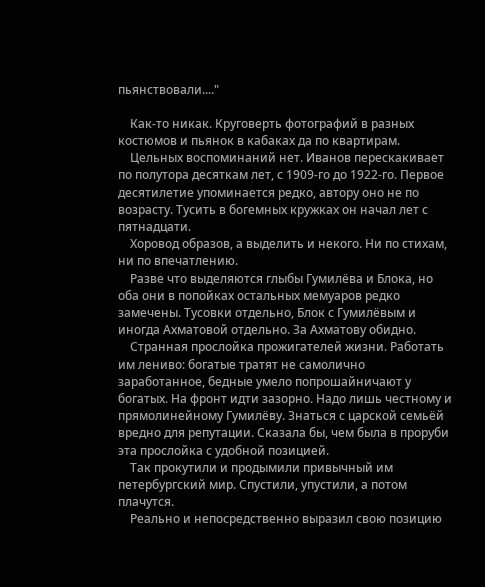пьянствовали...."

    Как-то никак. Круговерть фотографий в разных костюмов и пьянок в кабаках да по квартирам.
    Цельных воспоминаний нет. Иванов перескакивает по полутора десяткам лет, с 1909-го до 1922-го. Первое десятилетие упоминается редко, автору оно не по возрасту. Тусить в богемных кружках он начал лет с пятнадцати.
    Хоровод образов, а выделить и некого. Ни по стихам, ни по впечатлению.
    Разве что выделяются глыбы Гумилёва и Блока, но оба они в попойках остальных мемуаров редко замечены. Тусовки отдельно, Блок с Гумилёвым и иногда Ахматовой отдельно. За Ахматову обидно.
    Странная прослойка прожигателей жизни. Работать им лениво: богатые тратят не самолично заработанное, бедные умело попрошайничают у богатых. На фронт идти зазорно. Надо лишь честному и прямолинейному Гумилёву. Знаться с царской семьёй вредно для репутации. Сказала бы, чем была в проруби эта прослойка с удобной позицией.
    Так прокутили и продымили привычный им петербургский мир. Спустили, упустили, а потом плачутся.
    Реально и непосредственно выразил свою позицию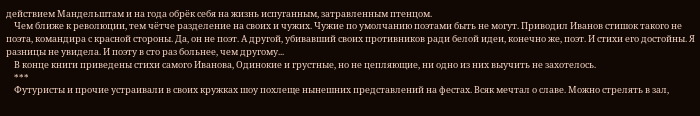действием Мандельштам и на года обрёк себя на жизнь испуганным, затравленным птенцом.
    Чем ближе к революции, тем чётче разделение на своих и чужих. Чужие по умолчанию поэтами быть не могут. Приводил Иванов стишок такого не поэта, командира с красной стороны. Да, он не поэт. А другой, убивавший своих противников ради белой идеи, конечно же, поэт. И стихи его достойны. Я разницы не увидела. И поэту в сто раз больнее, чем другому...
    В конце книги приведены стихи самого Иванова, Одинокие и грустные, но не цепляющие, ни одно из них выучить не захотелось.
    ***
    Футуристы и прочие устраивали в своих кружках шоу похлеще нынешних представлений на фестах. Всяк мечтал о славе. Можно стрелять в зал,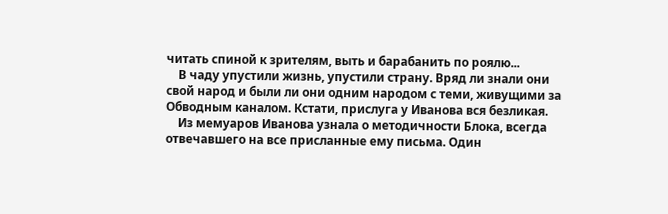читать спиной к зрителям, выть и барабанить по роялю...
    В чаду упустили жизнь, упустили страну. Вряд ли знали они свой народ и были ли они одним народом с теми, живущими за Обводным каналом. Кстати, прислуга у Иванова вся безликая.
    Из мемуаров Иванова узнала о методичности Блока, всегда отвечавшего на все присланные ему письма. Один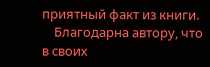приятный факт из книги.
    Благодарна автору, что в своих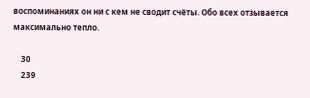воспоминаниях он ни с кем не сводит счёты. Обо всех отзывается максимально тепло.

    30
    239